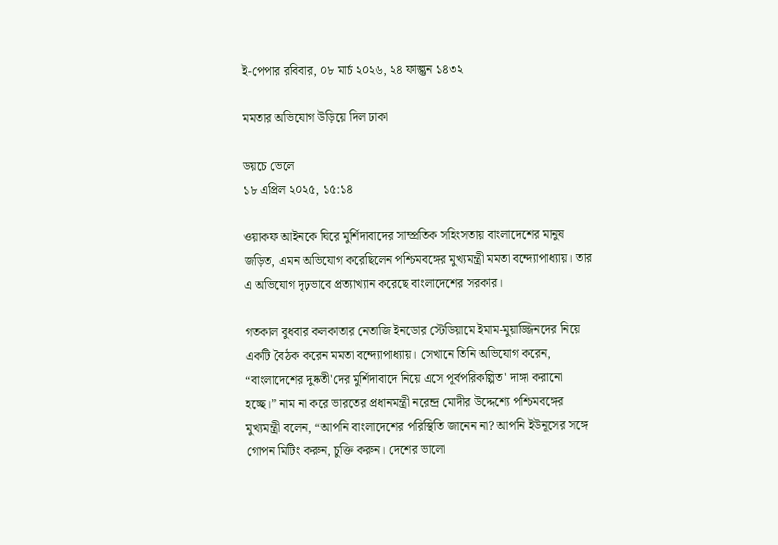ই-পেপার রবিবার, ০৮ মার্চ ২০২৬, ২৪ ফাল্গুন ১৪৩২

মমতার অভিযোগ উড়িয়ে দিল ঢাকা

ডয়চে ভেলে
১৮ এপ্রিল ২০২৫, ১৫:১৪

ওয়াকফ আইনকে ঘিরে মুর্শিদাবাদের সাম্প্রতিক সহিংসতায় বাংলাদেশের মানুষ জড়িত, এমন অভিযোগ করেছিলেন পশ্চিমবঙ্গের মুখ্যমন্ত্রী মমতা বন্দ্যোপাধ্যায়। তার এ অভিযোগ দৃঢ়ভাবে প্রত্যাখ্যান করেছে বাংলাদেশের সরকার।

গতকাল বুধবার কলকাতার নেতাজি ইনডোর স্টেডিয়ামে ইমাম-মুয়াজ্জিনদের নিয়ে একটি বৈঠক করেন মমতা বন্দ্যোপাধ্যায়। সেখানে তিনি অভিযোগ করেন, “বাংলাদেশের দুষ্কতী'দের মুর্শিদাবাদে নিয়ে এসে পূর্বপরিকল্পিত' দাঙ্গা করানো হচ্ছে।” নাম না করে ভারতের প্রধানমন্ত্রী নরেন্দ্র মোদীর উদ্দেশ্যে পশ্চিমবঙ্গের মুখ্যমন্ত্রী বলেন, “আপনি বাংলাদেশের পরিস্থিতি জানেন না? আপনি ইউনূসের সঙ্গে গোপন মিটিং করুন, চুক্তি করুন। দেশের ভালো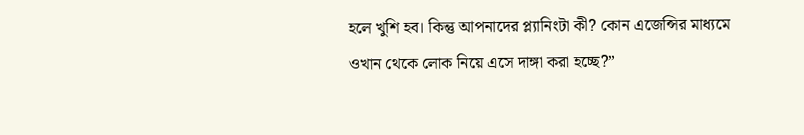হলে খুশি হব। কিন্তু আপনাদের প্ল্যানিংটা কী? কোন এজেন্সির মাধ্যমে ওখান থেকে লোক নিয়ে এসে দাঙ্গা করা হচ্ছে?”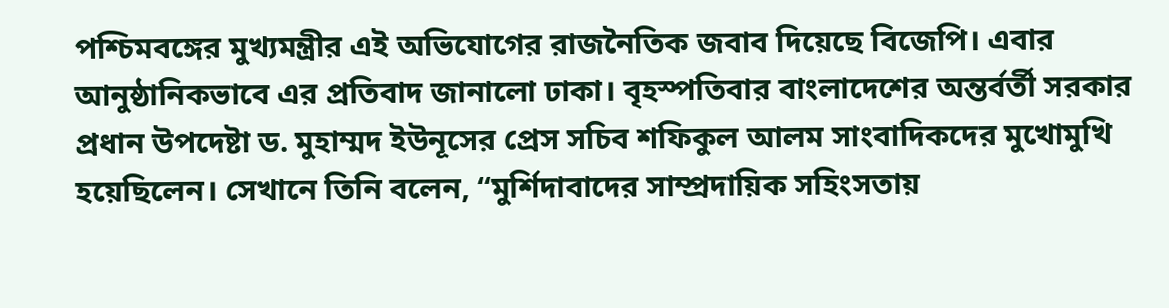পশ্চিমবঙ্গের মুখ্যমন্ত্রীর এই অভিযোগের রাজনৈতিক জবাব দিয়েছে বিজেপি। এবার আনুষ্ঠানিকভাবে এর প্রতিবাদ জানালো ঢাকা। বৃহস্পতিবার বাংলাদেশের অন্তর্বর্তী সরকার প্রধান উপদেষ্টা ড. মুহাম্মদ ইউনূসের প্রেস সচিব শফিকুল আলম সাংবাদিকদের মুখোমুখি হয়েছিলেন। সেখানে তিনি বলেন, “মুর্শিদাবাদের সাম্প্রদায়িক সহিংসতায়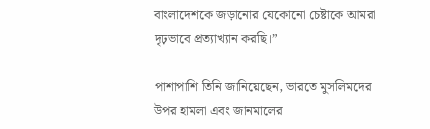বাংলাদেশকে জড়ানোর যেকোনো চেষ্টাকে আমরা দৃঢ়ভাবে প্রত্যাখ্যান করছি।”

পাশাপাশি তিনি জানিয়েছেন, ভারতে মুসলিমদের উপর হামলা এবং জানমালের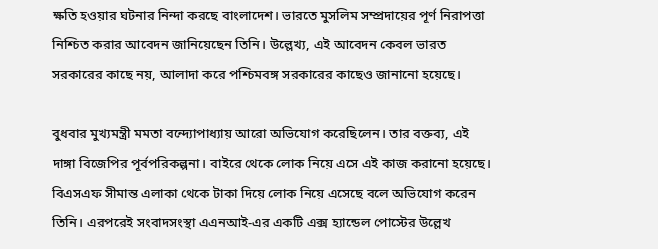ক্ষতি হওয়ার ঘটনার নিন্দা করছে বাংলাদেশ। ভারতে মুসলিম সম্প্রদায়ের পূর্ণ নিরাপত্তা নিশ্চিত করার আবেদন জানিয়েছেন তিনি। উল্লেখ্য, এই আবেদন কেবল ভারত সরকারের কাছে নয়, আলাদা করে পশ্চিমবঙ্গ সরকারের কাছেও জানানো হয়েছে।

বুধবার মুখ্যমন্ত্রী মমতা বন্দ্যোপাধ্যায় আরো অভিযোগ করেছিলেন। তার বক্তব্য, এই দাঙ্গা বিজেপির পূর্বপরিকল্পনা। বাইরে থেকে লোক নিয়ে এসে এই কাজ করানো হয়েছে। বিএসএফ সীমান্ত এলাকা থেকে টাকা দিয়ে লোক নিয়ে এসেছে বলে অভিযোগ করেন তিনি। এরপরেই সংবাদসংস্থা এএনআই-এর একটি এক্স হ্যান্ডেল পোস্টের উল্লেখ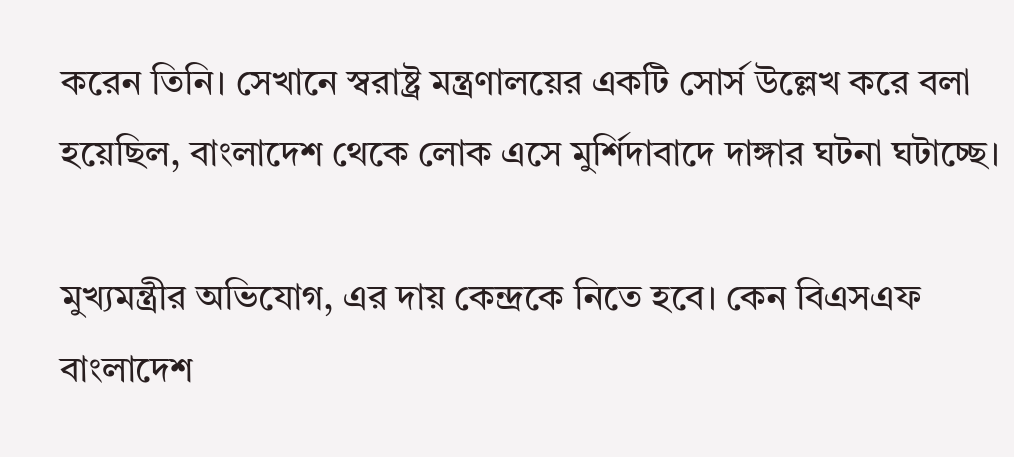করেন তিনি। সেখানে স্বরাষ্ট্র মন্ত্রণালয়ের একটি সোর্স উল্লেখ করে বলা হয়েছিল, বাংলাদেশ থেকে লোক এসে মুর্শিদাবাদে দাঙ্গার ঘটনা ঘটাচ্ছে।

মুখ্যমন্ত্রীর অভিযোগ, এর দায় কেন্দ্রকে নিতে হবে। কেন বিএসএফ বাংলাদেশ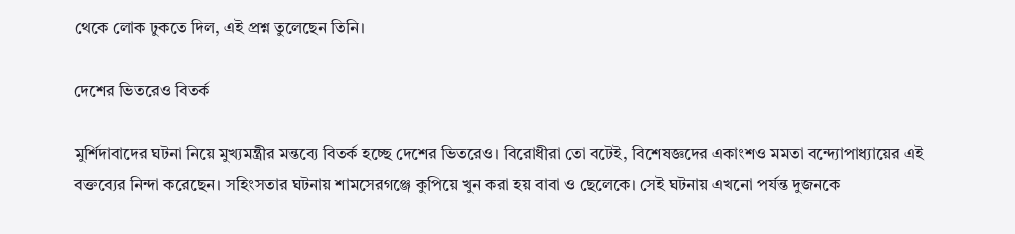থেকে লোক ঢুকতে দিল, এই প্রশ্ন তুলেছেন তিনি।

দেশের ভিতরেও বিতর্ক

মুর্শিদাবাদের ঘটনা নিয়ে মুখ্যমন্ত্রীর মন্তব্যে বিতর্ক হচ্ছে দেশের ভিতরেও। বিরোধীরা তো বটেই, বিশেষজ্ঞদের একাংশও মমতা বন্দ্যোপাধ্যায়ের এই বক্তব্যের নিন্দা করেছেন। সহিংসতার ঘটনায় শামসেরগঞ্জে কুপিয়ে খুন করা হয় বাবা ও ছেলেকে। সেই ঘটনায় এখনো পর্যন্ত দুজনকে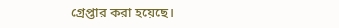গ্রেপ্তার করা হয়েছে।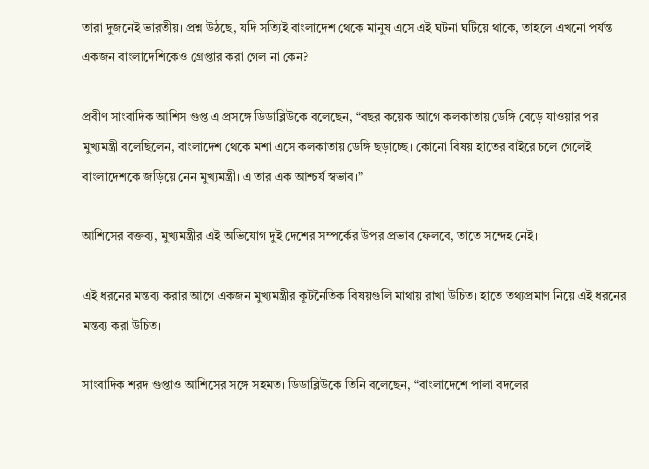তারা দুজনেই ভারতীয়। প্রশ্ন উঠছে, যদি সত্যিই বাংলাদেশ থেকে মানুষ এসে এই ঘটনা ঘটিয়ে থাকে, তাহলে এখনো পর্যন্ত একজন বাংলাদেশিকেও গ্রেপ্তার করা গেল না কেন?

প্রবীণ সাংবাদিক আশিস গুপ্ত এ প্রসঙ্গে ডিডাব্লিউকে বলেছেন, “বছর কয়েক আগে কলকাতায় ডেঙ্গি বেড়ে যাওয়ার পর মুখ্যমন্ত্রী বলেছিলেন, বাংলাদেশ থেকে মশা এসে কলকাতায় ডেঙ্গি ছড়াচ্ছে। কোনো বিষয় হাতের বাইরে চলে গেলেই বাংলাদেশকে জড়িয়ে নেন মুখ্যমন্ত্রী। এ তার এক আশ্চর্য স্বভাব।”

আশিসের বক্তব্য, মুখ্যমন্ত্রীর এই অভিযোগ দুই দেশের সম্পর্কের উপর প্রভাব ফেলবে, তাতে সন্দেহ নেই।

এই ধরনের মন্তব্য করার আগে একজন মুখ্যমন্ত্রীর কূটনৈতিক বিষয়গুলি মাথায় রাখা উচিত। হাতে তথ্যপ্রমাণ নিয়ে এই ধরনের মন্তব্য করা উচিত।

সাংবাদিক শরদ গুপ্তাও আশিসের সঙ্গে সহমত। ডিডাব্লিউকে তিনি বলেছেন, “বাংলাদেশে পালা বদলের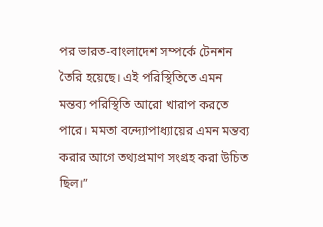পর ভারত-বাংলাদেশ সম্পর্কে টেনশন তৈরি হয়েছে। এই পরিস্থিতিতে এমন মন্তব্য পরিস্থিতি আরো খারাপ করতে পারে। মমতা বন্দ্যোপাধ্যায়ের এমন মন্তব্য করার আগে তথ্যপ্রমাণ সংগ্রহ করা উচিত ছিল।”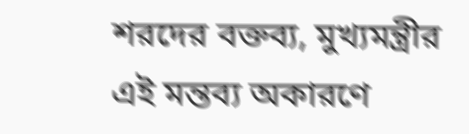শরদের বক্তব্য, মুখ্যমন্ত্রীর এই মন্তব্য অকারণে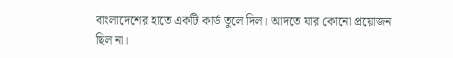বাংলাদেশের হাতে একটি কার্ড তুলে দিল। আদতে যার কোনো প্রয়োজন ছিল না।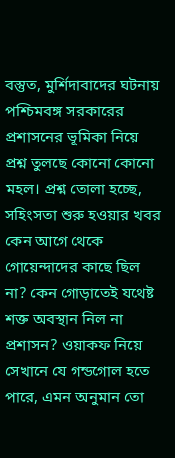বস্তুত, মুর্শিদাবাদের ঘটনায় পশ্চিমবঙ্গ সরকারের প্রশাসনের ভূমিকা নিয়ে প্রশ্ন তুলছে কোনো কোনো মহল। প্রশ্ন তোলা হচ্ছে, সহিংসতা শুরু হওয়ার খবর কেন আগে থেকে গোয়েন্দাদের কাছে ছিল না? কেন গোড়াতেই যথেষ্ট শক্ত অবস্থান নিল না প্রশাসন? ওয়াকফ নিয়ে সেখানে যে গন্ডগোল হতে পারে, এমন অনুমান তো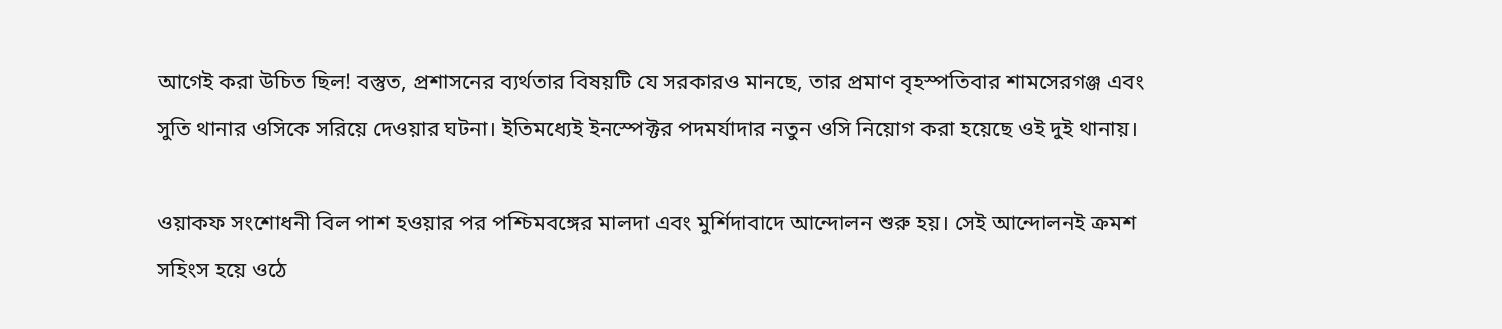আগেই করা উচিত ছিল! বস্তুত, প্রশাসনের ব্যর্থতার বিষয়টি যে সরকারও মানছে, তার প্রমাণ বৃহস্পতিবার শামসেরগঞ্জ এবং সুতি থানার ওসিকে সরিয়ে দেওয়ার ঘটনা। ইতিমধ্যেই ইনস্পেক্টর পদমর্যাদার নতুন ওসি নিয়োগ করা হয়েছে ওই দুই থানায়।

ওয়াকফ সংশোধনী বিল পাশ হওয়ার পর পশ্চিমবঙ্গের মালদা এবং মুর্শিদাবাদে আন্দোলন শুরু হয়। সেই আন্দোলনই ক্রমশ সহিংস হয়ে ওঠে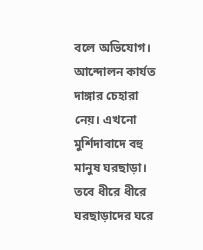বলে অভিযোগ। আন্দোলন কার্যত দাঙ্গার চেহারা নেয়। এখনো মুর্শিদাবাদে বহু মানুষ ঘরছাড়া। তবে ধীরে ধীরে ঘরছাড়াদের ঘরে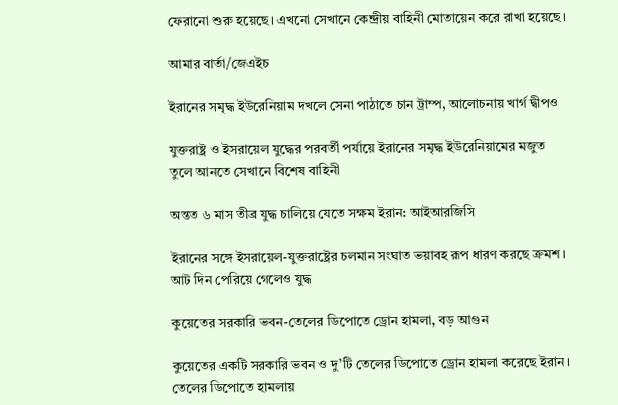ফেরানো শুরু হয়েছে। এখনো সেখানে কেন্দ্রীয় বাহিনী মোতায়েন করে রাখা হয়েছে।

আমার বার্তা/জেএইচ

ইরানের সমৃদ্ধ ইউরেনিয়াম দখলে সেনা পাঠাতে চান ট্রাম্প, আলোচনায় খার্গ দ্বীপও

যুক্তরাষ্ট্র ও ইসরায়েল যুদ্ধের পরবর্তী পর্যায়ে ইরানের সমৃদ্ধ ইউরেনিয়ামের মজুত তুলে আনতে সেখানে বিশেষ বাহিনী

অন্তত ৬ মাস তীব্র যুদ্ধ চালিয়ে যেতে সক্ষম ইরান: আইআরজিসি

ইরানের সঙ্গে ইসরায়েল-যুক্তরাষ্ট্রের চলমান সংঘাত ভয়াবহ রূপ ধারণ করছে ক্রমশ। আট দিন পেরিয়ে গেলেও যুদ্ধ

কুয়েতের সরকারি ভবন-তেলের ডিপোতে ড্রোন হামলা, বড় আগুন

কুয়েতের একটি সরকারি ভবন ও দু’টি তেলের ডিপোতে ড্রোন হামলা করেছে ইরান। তেলের ডিপোতে হামলায়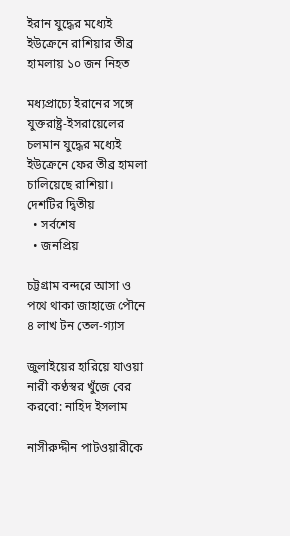ইরান যুদ্ধের মধ্যেই ইউক্রেনে রাশিয়ার তীব্র হামলায় ১০ জন নিহত

মধ্যপ্রাচ্যে ইরানের সঙ্গে যুক্তরাষ্ট্র-ইসরায়েলের চলমান যুদ্ধের মধ্যেই ইউক্রেনে ফের তীব্র হামলা চালিয়েছে রাশিয়া। দেশটির দ্বিতীয়
  • সর্বশেষ
  • জনপ্রিয়

চট্টগ্রাম বন্দরে আসা ও পথে থাকা জাহাজে পৌনে ৪ লাখ টন তেল-গ্যাস

জুলাইয়ের হারিয়ে যাওয়া নারী কণ্ঠস্বর খুঁজে বের করবো: নাহিদ ইসলাম

নাসীরুদ্দীন পাটওয়ারীকে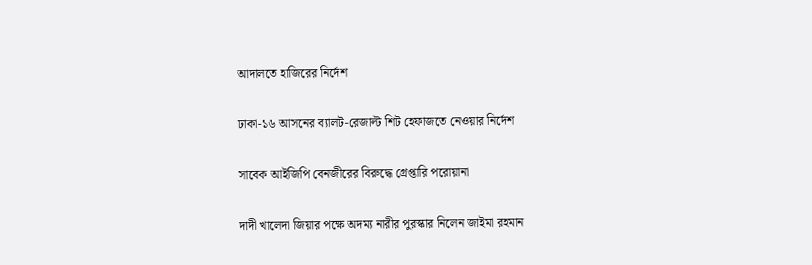আদালতে হাজিরের নির্দেশ

ঢাকা-১৬ আসনের ব্যালট-রেজাল্ট শিট হেফাজতে নেওয়ার নির্দেশ

সাবেক আইজিপি বেনজীরের বিরুদ্ধে গ্রেপ্তারি পরোয়ানা

দাদী খালেদা জিয়ার পক্ষে অদম্য নারীর পুরস্কার নিলেন জাইমা রহমান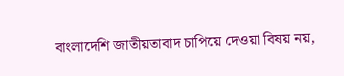বাংলাদেশি জাতীয়তাবাদ চাপিয়ে দেওয়া বিষয় নয়,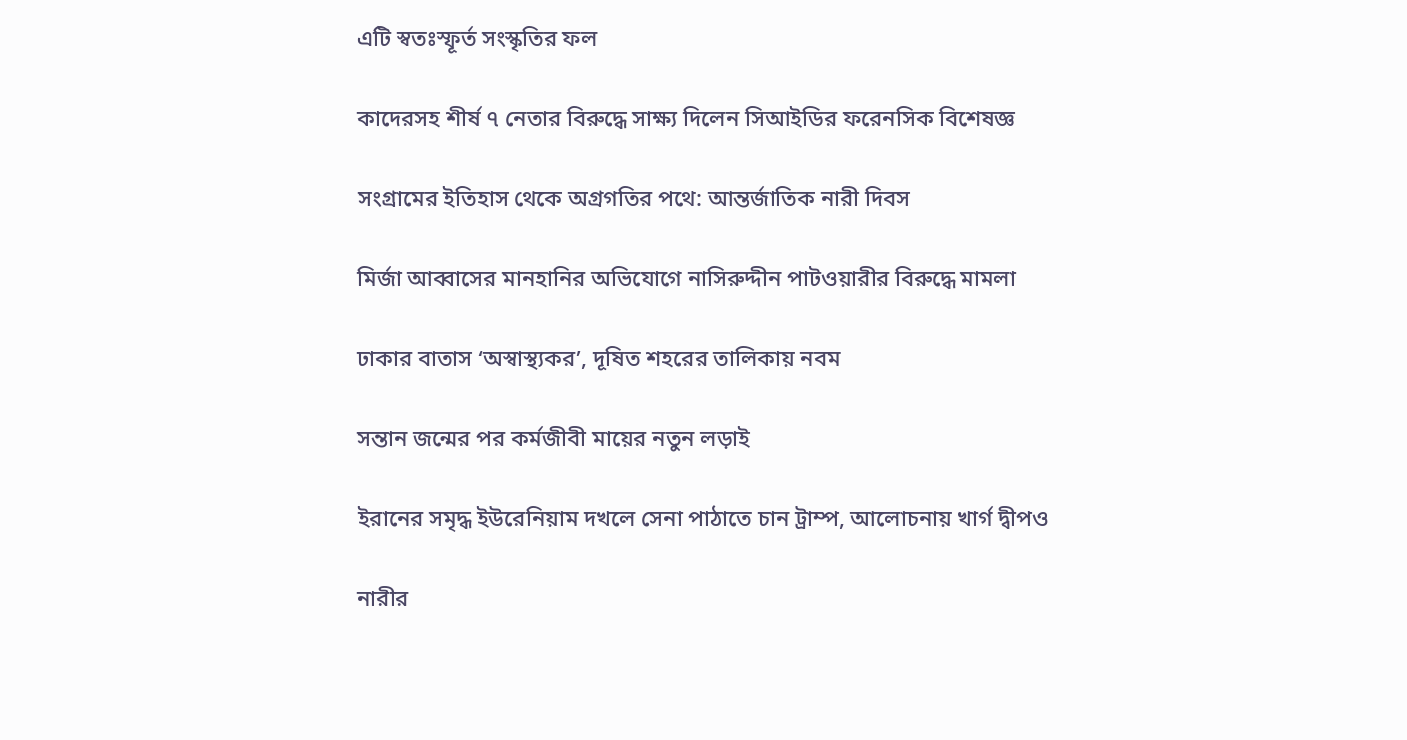এটি স্বতঃস্ফূর্ত সংস্কৃতির ফল

কাদেরসহ শীর্ষ ৭ নেতার বিরুদ্ধে সাক্ষ্য দিলেন সিআইডির ফরেনসিক বিশেষজ্ঞ

সংগ্রামের ইতিহাস থেকে অগ্রগতির পথে: আন্তর্জাতিক নারী দিবস

মির্জা আব্বাসের মানহানির অভিযোগে নাসিরুদ্দীন পাটওয়ারীর বিরুদ্ধে মামলা

ঢাকার বাতাস ‘অস্বাস্থ্যকর’, দূষিত শহরের তালিকায় নবম

সন্তান জন্মের পর কর্মজীবী মায়ের নতুন লড়াই

ইরানের সমৃদ্ধ ইউরেনিয়াম দখলে সেনা পাঠাতে চান ট্রাম্প, আলোচনায় খার্গ দ্বীপও

নারীর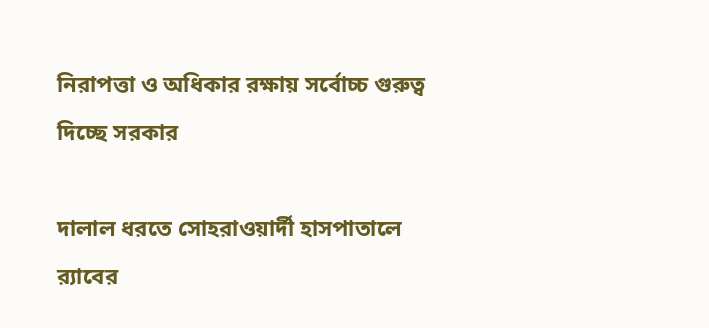নিরাপত্তা ও অধিকার রক্ষায় সর্বোচ্চ গুরুত্ব দিচ্ছে সরকার

দালাল ধরতে সোহরাওয়ার্দী হাসপাতালে র‍্যাবের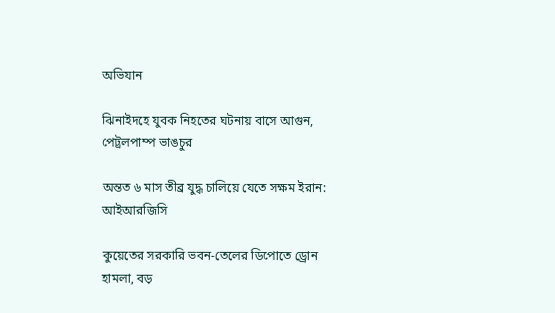অভিযান

ঝিনাইদহে যুবক নিহতের ঘটনায় বাসে আগুন, পেট্রলপাম্প ভাঙচুর

অন্তত ৬ মাস তীব্র যুদ্ধ চালিয়ে যেতে সক্ষম ইরান: আইআরজিসি

কুয়েতের সরকারি ভবন-তেলের ডিপোতে ড্রোন হামলা, বড়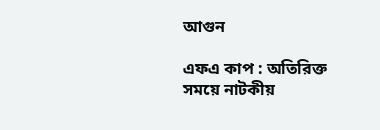আগুন

এফএ কাপ : অতিরিক্ত সময়ে নাটকীয়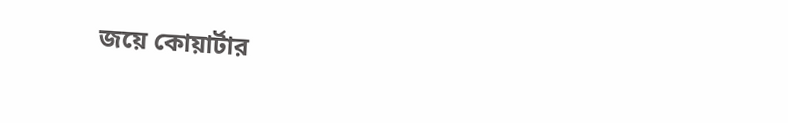জয়ে কোয়ার্টার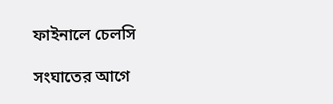ফাইনালে চেলসি

সংঘাতের আগে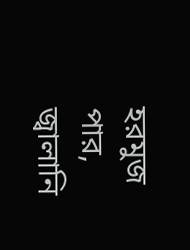হরমুজ পার, জ্বালানি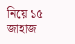নিয়ে ১৫ জাহাজ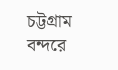চট্টগ্রাম বন্দরে